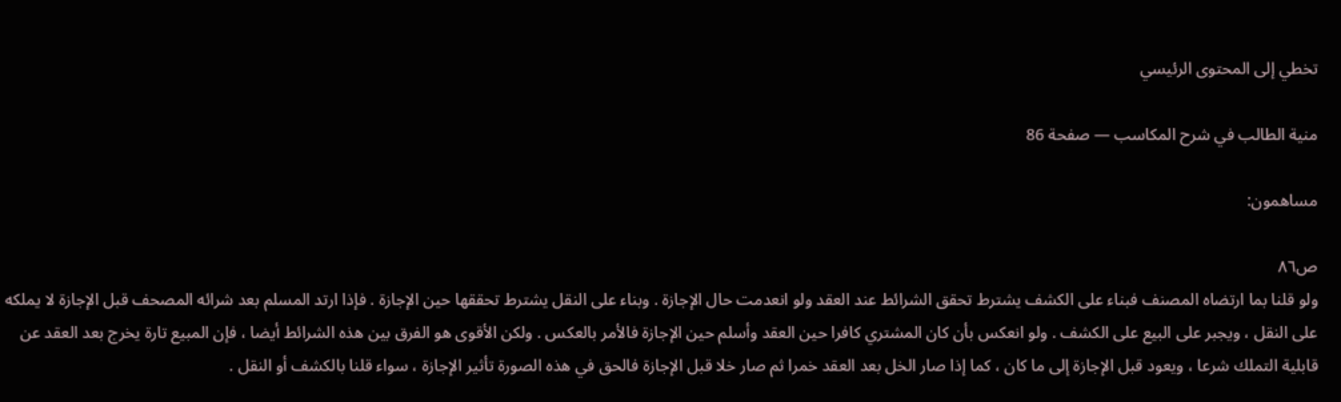تخطي إلى المحتوى الرئيسي

منية الطالب في شرح المكاسب — صفحة 86

مساهمون:

ص٨٦
ولو قلنا بما ارتضاه المصنف فبناء على الكشف يشترط تحقق الشرائط عند العقد ولو انعدمت حال الإجازة . وبناء على النقل يشترط تحققها حين الإجازة . فإذا ارتد المسلم بعد شرائه المصحف قبل الإجازة لا يملكه على النقل ، ويجبر على البيع على الكشف . ولو انعكس بأن كان المشتري كافرا حين العقد وأسلم حين الإجازة فالأمر بالعكس . ولكن الأقوى هو الفرق بين هذه الشرائط أيضا ، فإن المبيع تارة يخرج بعد العقد عن قابلية التملك شرعا ، ويعود قبل الإجازة إلى ما كان ، كما إذا صار الخل بعد العقد خمرا ثم صار خلا قبل الإجازة فالحق في هذه الصورة تأثير الإجازة ، سواء قلنا بالكشف أو النقل .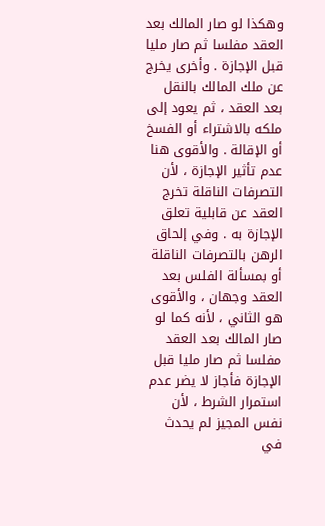وهكذا لو صار المالك بعد العقد مفلسا ثم صار مليا قبل الإجازة . وأخرى يخرج عن ملك المالك بالنقل بعد العقد ، ثم يعود إلى ملكه بالاشتراء أو الفسخ أو الإقالة . والأقوى هنا عدم تأثير الإجازة ، لأن التصرفات الناقلة تخرج العقد عن قابلية تعلق الإجازة به . وفي إلحاق الرهن بالتصرفات الناقلة أو بمسألة الفلس بعد العقد وجهان ، والأقوى هو الثاني ، لأنه كما لو صار المالك بعد العقد مفلسا ثم صار مليا قبل الإجازة فأجاز لا يضر عدم استمرار الشرط ، لأن نفس المجيز لم يحدث في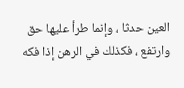العين حدثا ، وإنما طرأ عليها حق وارتفع ، فكذلك في الرهن إذا فكه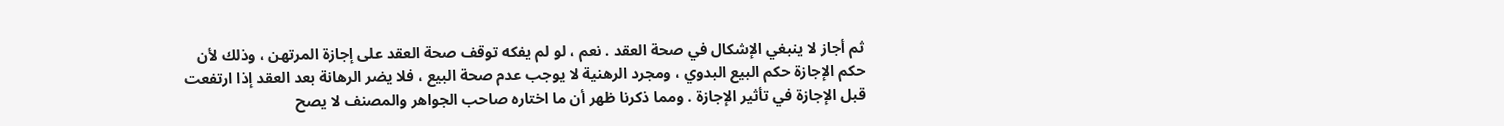ثم أجاز لا ينبغي الإشكال في صحة العقد . نعم ، لو لم يفكه توقف صحة العقد على إجازة المرتهن ، وذلك لأن حكم الإجازة حكم البيع البدوي ، ومجرد الرهنية لا يوجب عدم صحة البيع ، فلا يضر الرهانة بعد العقد إذا ارتفعت قبل الإجازة في تأثير الإجازة . ومما ذكرنا ظهر أن ما اختاره صاحب الجواهر والمصنف لا يصح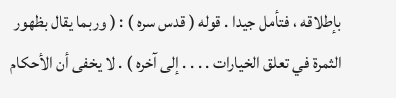بإطلاقه ، فتأمل جيدا . قوله ( قدس سره ) : ( وربما يقال بظهور الثمرة في تعلق الخيارات . . . . إلى آخره ) . لا يخفى أن الأحكام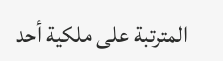المترتبة على ملكية أحد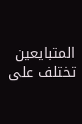المتبايعين تختلف على